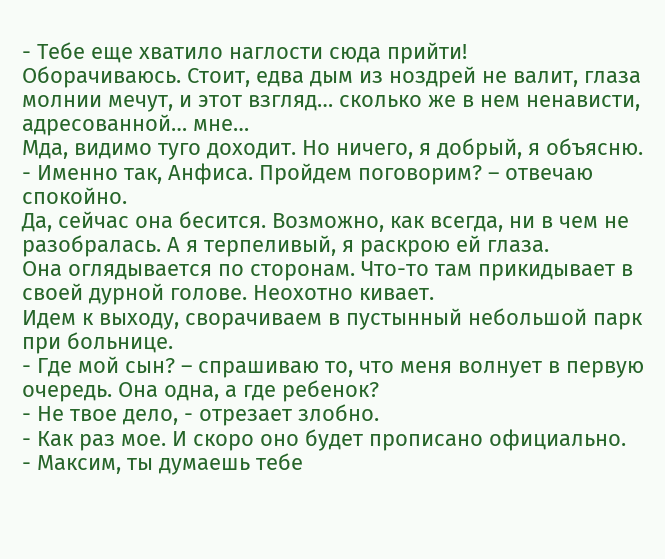- Тебе еще хватило наглости сюда прийти!
Оборачиваюсь. Стоит, едва дым из ноздрей не валит, глаза молнии мечут, и этот взгляд… сколько же в нем ненависти, адресованной… мне…
Мда, видимо туго доходит. Но ничего, я добрый, я объясню.
- Именно так, Анфиса. Пройдем поговорим? – отвечаю спокойно.
Да, сейчас она бесится. Возможно, как всегда, ни в чем не разобралась. А я терпеливый, я раскрою ей глаза.
Она оглядывается по сторонам. Что-то там прикидывает в своей дурной голове. Неохотно кивает.
Идем к выходу, сворачиваем в пустынный небольшой парк при больнице.
- Где мой сын? – спрашиваю то, что меня волнует в первую очередь. Она одна, а где ребенок?
- Не твое дело, - отрезает злобно.
- Как раз мое. И скоро оно будет прописано официально.
- Максим, ты думаешь тебе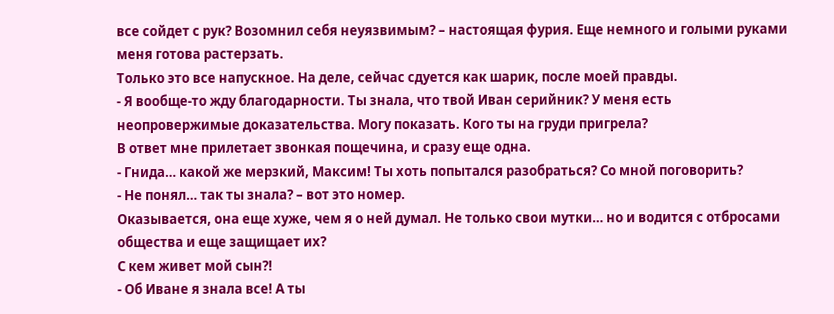все сойдет с рук? Возомнил себя неуязвимым? – настоящая фурия. Еще немного и голыми руками меня готова растерзать.
Только это все напускное. На деле, сейчас сдуется как шарик, после моей правды.
- Я вообще-то жду благодарности. Ты знала, что твой Иван серийник? У меня есть неопровержимые доказательства. Могу показать. Кого ты на груди пригрела?
В ответ мне прилетает звонкая пощечина, и сразу еще одна.
- Гнида… какой же мерзкий, Максим! Ты хоть попытался разобраться? Со мной поговорить?
- Не понял… так ты знала? – вот это номер.
Оказывается, она еще хуже, чем я о ней думал. Не только свои мутки… но и водится с отбросами общества и еще защищает их?
С кем живет мой сын?!
- Об Иване я знала все! А ты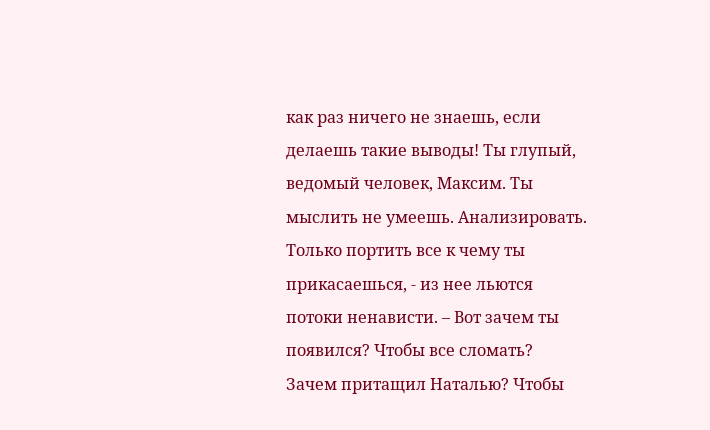как раз ничего не знаешь, если делаешь такие выводы! Ты глупый, ведомый человек, Максим. Ты мыслить не умеешь. Анализировать. Только портить все к чему ты прикасаешься, - из нее льются потоки ненависти. – Вот зачем ты появился? Чтобы все сломать? Зачем притащил Наталью? Чтобы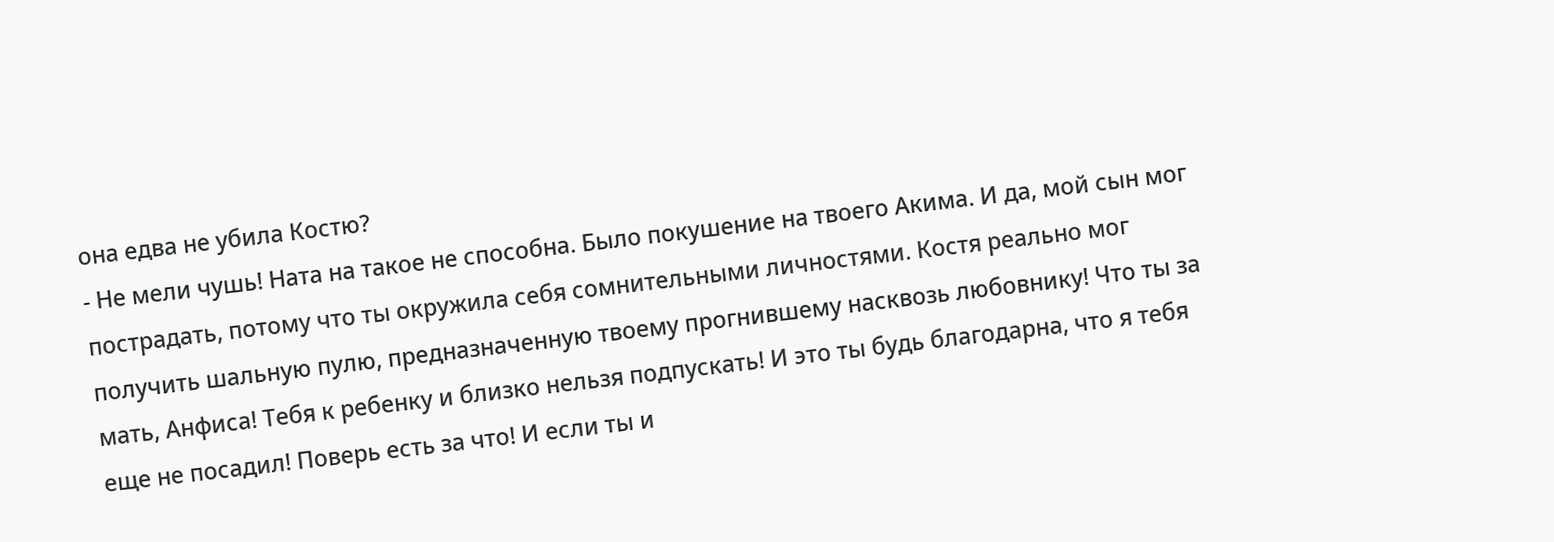она едва не убила Костю?
- Не мели чушь! Ната на такое не способна. Было покушение на твоего Акима. И да, мой сын мог пострадать, потому что ты окружила себя сомнительными личностями. Костя реально мог получить шальную пулю, предназначенную твоему прогнившему насквозь любовнику! Что ты за мать, Анфиса! Тебя к ребенку и близко нельзя подпускать! И это ты будь благодарна, что я тебя еще не посадил! Поверь есть за что! И если ты и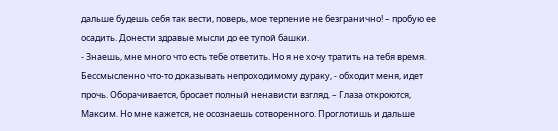дальше будешь себя так вести, поверь, мое терпение не безгранично! – пробую ее осадить. Донести здравые мысли до ее тупой башки.
- Знаешь, мне много что есть тебе ответить. Но я не хочу тратить на тебя время. Бессмысленно что-то доказывать непроходимому дураку, - обходит меня, идет прочь. Оборачивается, бросает полный ненависти взгляд. – Глаза откроются, Максим. Но мне кажется, не осознаешь сотворенного. Проглотишь и дальше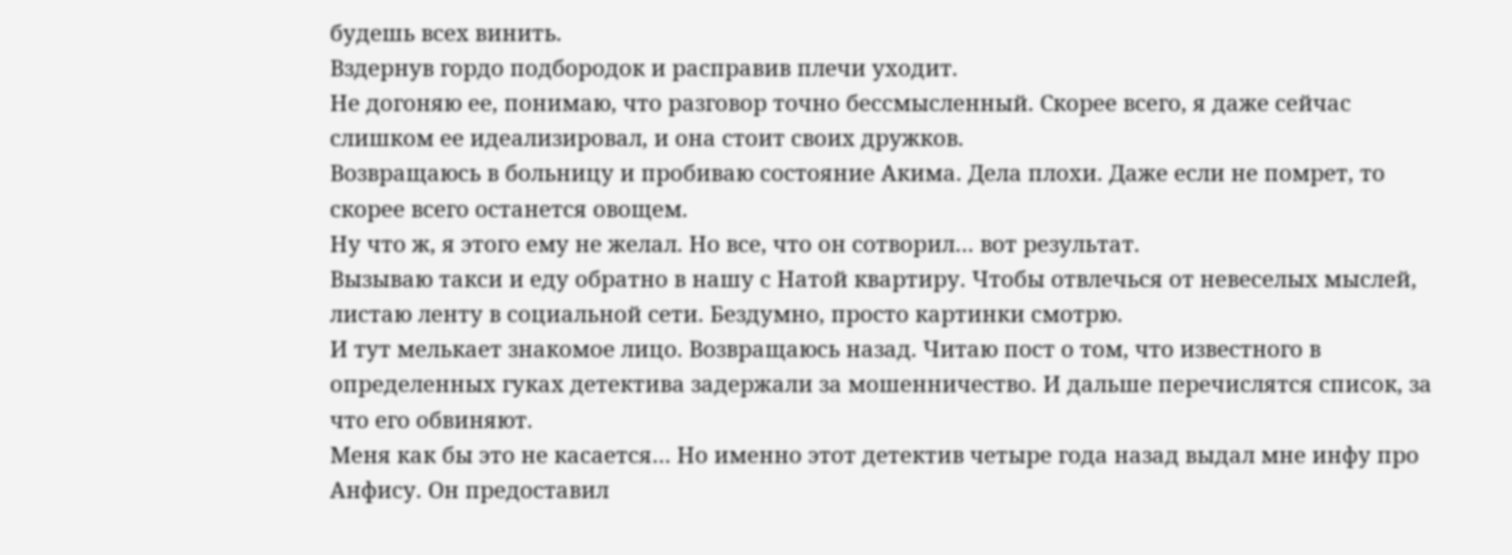будешь всех винить.
Вздернув гордо подбородок и расправив плечи уходит.
Не догоняю ее, понимаю, что разговор точно бессмысленный. Скорее всего, я даже сейчас слишком ее идеализировал, и она стоит своих дружков.
Возвращаюсь в больницу и пробиваю состояние Акима. Дела плохи. Даже если не помрет, то скорее всего останется овощем.
Ну что ж, я этого ему не желал. Но все, что он сотворил… вот результат.
Вызываю такси и еду обратно в нашу с Натой квартиру. Чтобы отвлечься от невеселых мыслей, листаю ленту в социальной сети. Бездумно, просто картинки смотрю.
И тут мелькает знакомое лицо. Возвращаюсь назад. Читаю пост о том, что известного в определенных гуках детектива задержали за мошенничество. И дальше перечислятся список, за что его обвиняют.
Меня как бы это не касается… Но именно этот детектив четыре года назад выдал мне инфу про Анфису. Он предоставил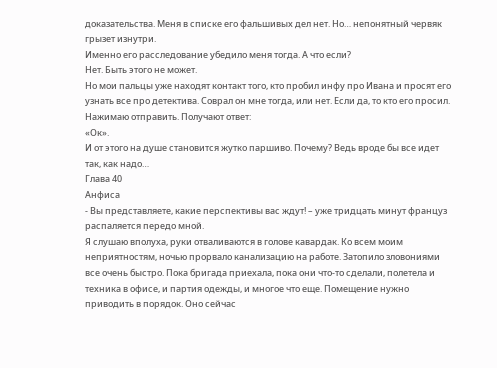доказательства. Меня в списке его фальшивых дел нет. Но… непонятный червяк грызет изнутри.
Именно его расследование убедило меня тогда. А что если?
Нет. Быть этого не может.
Но мои пальцы уже находят контакт того, кто пробил инфу про Ивана и просят его узнать все про детектива. Соврал он мне тогда, или нет. Если да, то кто его просил.
Нажимаю отправить. Получают ответ:
«Ок».
И от этого на душе становится жутко паршиво. Почему? Ведь вроде бы все идет так, как надо…
Глава 40
Анфиса
- Вы представляете, какие перспективы вас ждут! – уже тридцать минут француз распаляется передо мной.
Я слушаю вполуха, руки отваливаются в голове кавардак. Ко всем моим неприятностям, ночью прорвало канализацию на работе. Затопило зловониями все очень быстро. Пока бригада приехала, пока они что-то сделали, полетела и техника в офисе, и партия одежды, и многое что еще. Помещение нужно приводить в порядок. Оно сейчас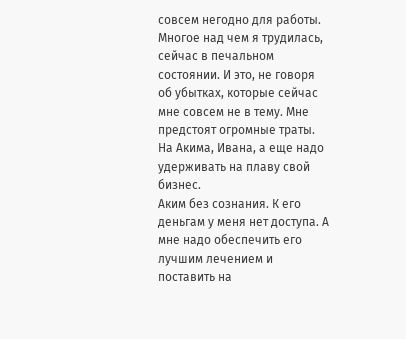совсем негодно для работы.
Многое над чем я трудилась, сейчас в печальном состоянии. И это, не говоря об убытках, которые сейчас мне совсем не в тему. Мне предстоят огромные траты. На Акима, Ивана, а еще надо удерживать на плаву свой бизнес.
Аким без сознания. К его деньгам у меня нет доступа. А мне надо обеспечить его лучшим лечением и поставить на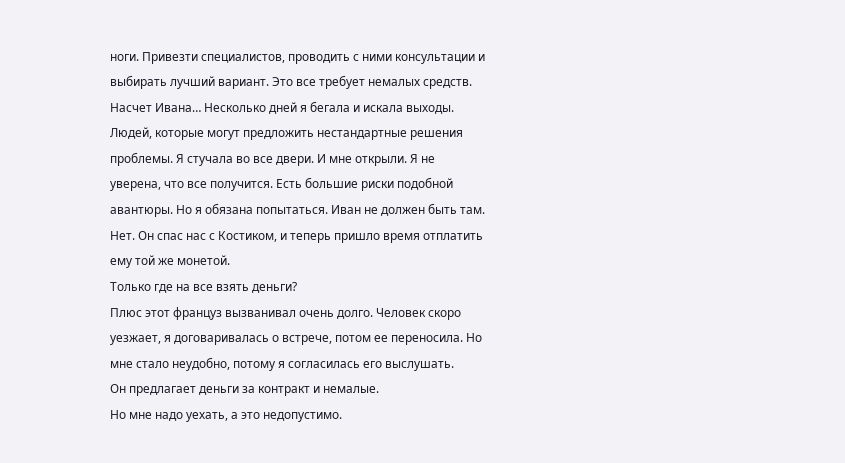ноги. Привезти специалистов, проводить с ними консультации и выбирать лучший вариант. Это все требует немалых средств.
Насчет Ивана… Несколько дней я бегала и искала выходы. Людей, которые могут предложить нестандартные решения проблемы. Я стучала во все двери. И мне открыли. Я не уверена, что все получится. Есть большие риски подобной авантюры. Но я обязана попытаться. Иван не должен быть там. Нет. Он спас нас с Костиком, и теперь пришло время отплатить ему той же монетой.
Только где на все взять деньги?
Плюс этот француз вызванивал очень долго. Человек скоро уезжает, я договаривалась о встрече, потом ее переносила. Но мне стало неудобно, потому я согласилась его выслушать.
Он предлагает деньги за контракт и немалые.
Но мне надо уехать, а это недопустимо.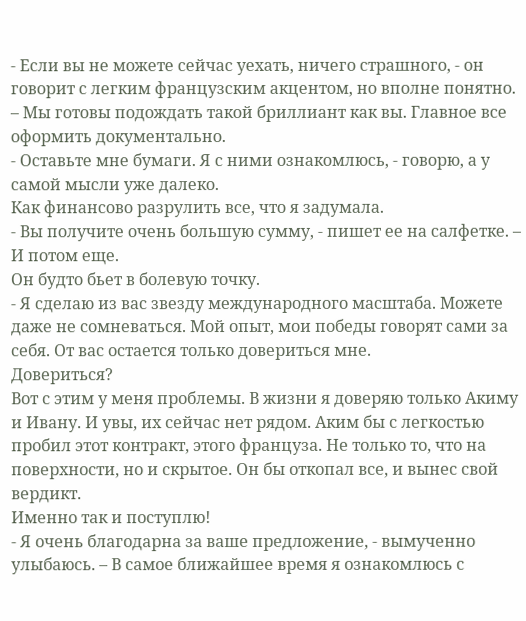- Если вы не можете сейчас уехать, ничего страшного, - он говорит с легким французским акцентом, но вполне понятно. – Мы готовы подождать такой бриллиант как вы. Главное все оформить документально.
- Оставьте мне бумаги. Я с ними ознакомлюсь, - говорю, а у самой мысли уже далеко.
Как финансово разрулить все, что я задумала.
- Вы получите очень большую сумму, - пишет ее на салфетке. – И потом еще.
Он будто бьет в болевую точку.
- Я сделаю из вас звезду международного масштаба. Можете даже не сомневаться. Мой опыт, мои победы говорят сами за себя. От вас остается только довериться мне.
Довериться?
Вот с этим у меня проблемы. В жизни я доверяю только Акиму и Ивану. И увы, их сейчас нет рядом. Аким бы с легкостью пробил этот контракт, этого француза. Не только то, что на поверхности, но и скрытое. Он бы откопал все, и вынес свой вердикт.
Именно так и поступлю!
- Я очень благодарна за ваше предложение, - вымученно улыбаюсь. – В самое ближайшее время я ознакомлюсь с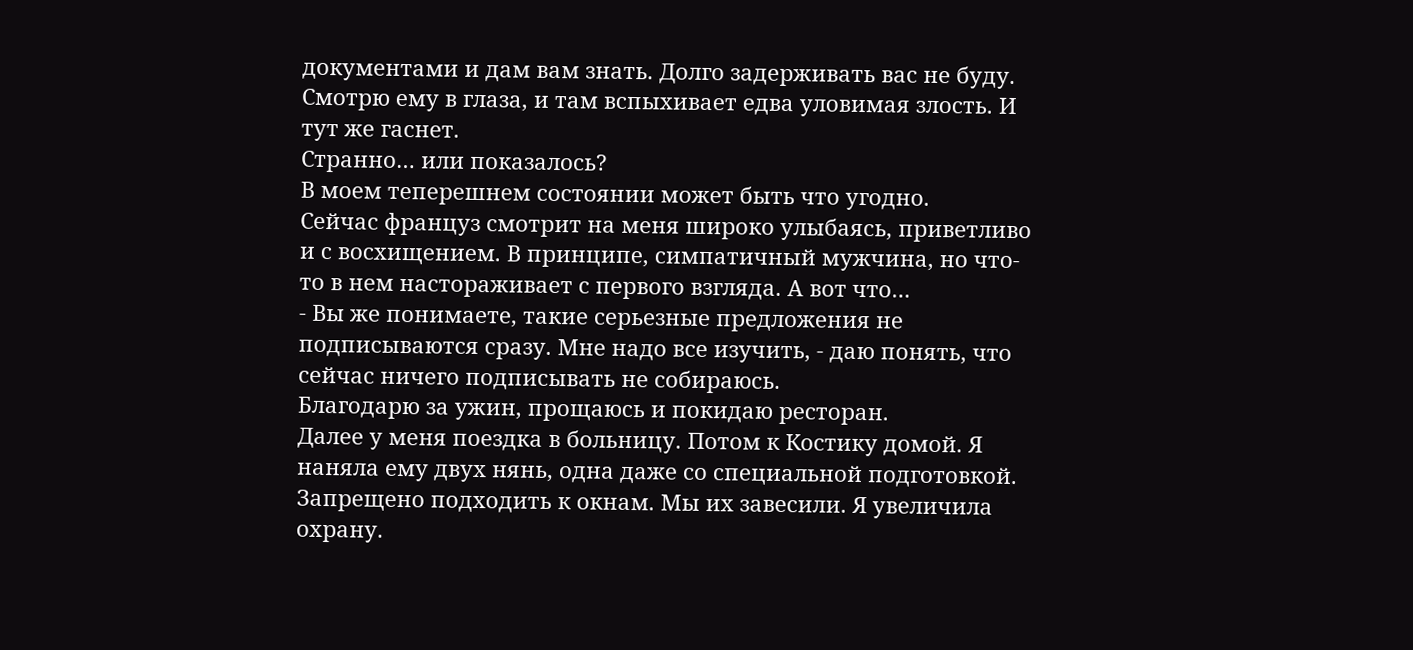документами и дам вам знать. Долго задерживать вас не буду.
Смотрю ему в глаза, и там вспыхивает едва уловимая злость. И тут же гаснет.
Странно… или показалось?
В моем теперешнем состоянии может быть что угодно.
Сейчас француз смотрит на меня широко улыбаясь, приветливо и с восхищением. В принципе, симпатичный мужчина, но что-то в нем настораживает с первого взгляда. А вот что…
- Вы же понимаете, такие серьезные предложения не подписываются сразу. Мне надо все изучить, - даю понять, что сейчас ничего подписывать не собираюсь.
Благодарю за ужин, прощаюсь и покидаю ресторан.
Далее у меня поездка в больницу. Потом к Костику домой. Я наняла ему двух нянь, одна даже со специальной подготовкой. Запрещено подходить к окнам. Мы их завесили. Я увеличила охрану.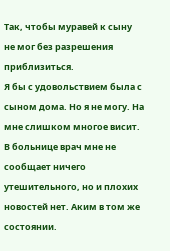Так, чтобы муравей к сыну не мог без разрешения приблизиться.
Я бы с удовольствием была с сыном дома. Но я не могу. На мне слишком многое висит.
В больнице врач мне не сообщает ничего утешительного, но и плохих новостей нет. Аким в том же состоянии.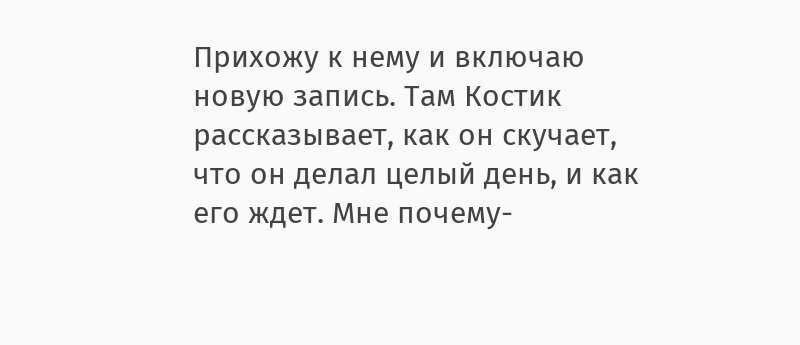Прихожу к нему и включаю новую запись. Там Костик рассказывает, как он скучает, что он делал целый день, и как его ждет. Мне почему-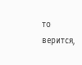то верится,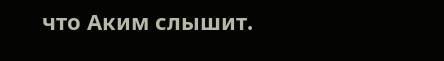что Аким слышит.